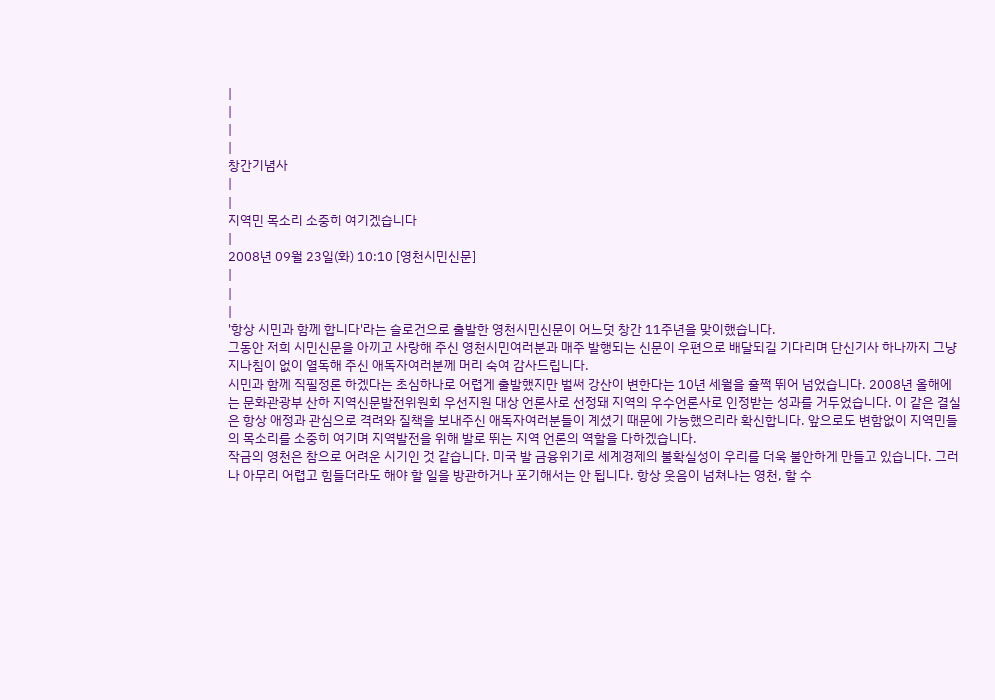|
|
|
|
창간기념사
|
|
지역민 목소리 소중히 여기겠습니다
|
2008년 09월 23일(화) 10:10 [영천시민신문]
|
|
|
'항상 시민과 함께 합니다'라는 슬로건으로 출발한 영천시민신문이 어느덧 창간 11주년을 맞이했습니다.
그동안 저희 시민신문을 아끼고 사랑해 주신 영천시민여러분과 매주 발행되는 신문이 우편으로 배달되길 기다리며 단신기사 하나까지 그냥 지나침이 없이 열독해 주신 애독자여러분께 머리 숙여 감사드립니다.
시민과 함께 직필정론 하겠다는 초심하나로 어렵게 출발했지만 벌써 강산이 변한다는 10년 세월을 훌쩍 뛰어 넘었습니다. 2008년 올해에는 문화관광부 산하 지역신문발전위원회 우선지원 대상 언론사로 선정돼 지역의 우수언론사로 인정받는 성과를 거두었습니다. 이 같은 결실은 항상 애정과 관심으로 격려와 질책을 보내주신 애독자여러분들이 계셨기 때문에 가능했으리라 확신합니다. 앞으로도 변함없이 지역민들의 목소리를 소중히 여기며 지역발전을 위해 발로 뛰는 지역 언론의 역할을 다하겠습니다.
작금의 영천은 참으로 어려운 시기인 것 같습니다. 미국 발 금융위기로 세계경제의 불확실성이 우리를 더욱 불안하게 만들고 있습니다. 그러나 아무리 어렵고 힘들더라도 해야 할 일을 방관하거나 포기해서는 안 됩니다. 항상 웃음이 넘쳐나는 영천, 할 수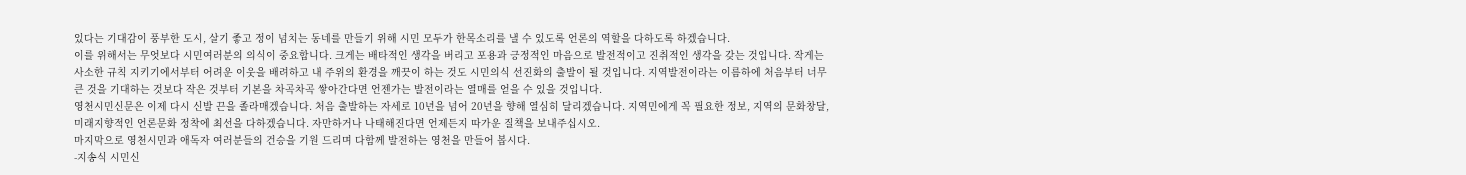있다는 기대감이 풍부한 도시, 살기 좋고 정이 넘치는 동네를 만들기 위해 시민 모두가 한목소리를 낼 수 있도록 언론의 역할을 다하도록 하겠습니다.
이를 위해서는 무엇보다 시민여러분의 의식이 중요합니다. 크게는 배타적인 생각을 버리고 포용과 긍정적인 마음으로 발전적이고 진취적인 생각을 갖는 것입니다. 작게는 사소한 규칙 지키기에서부터 어려운 이웃을 배려하고 내 주위의 환경을 깨끗이 하는 것도 시민의식 선진화의 출발이 될 것입니다. 지역발전이라는 이름하에 처음부터 너무 큰 것을 기대하는 것보다 작은 것부터 기본을 차곡차곡 쌓아간다면 언젠가는 발전이라는 열매를 얻을 수 있을 것입니다.
영천시민신문은 이제 다시 신발 끈을 졸라매겠습니다. 처음 출발하는 자세로 10년을 넘어 20년을 향해 열심히 달리겠습니다. 지역민에게 꼭 필요한 정보, 지역의 문화창달, 미래지향적인 언론문화 정착에 최선을 다하겠습니다. 자만하거나 나태해진다면 언제든지 따가운 질책을 보내주십시오.
마지막으로 영천시민과 애독자 여러분들의 건승을 기원 드리며 다함께 발전하는 영천을 만들어 봅시다.
-지송식 시민신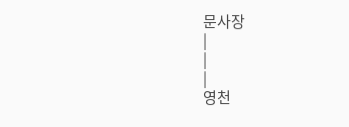문사장
|
|
|
영천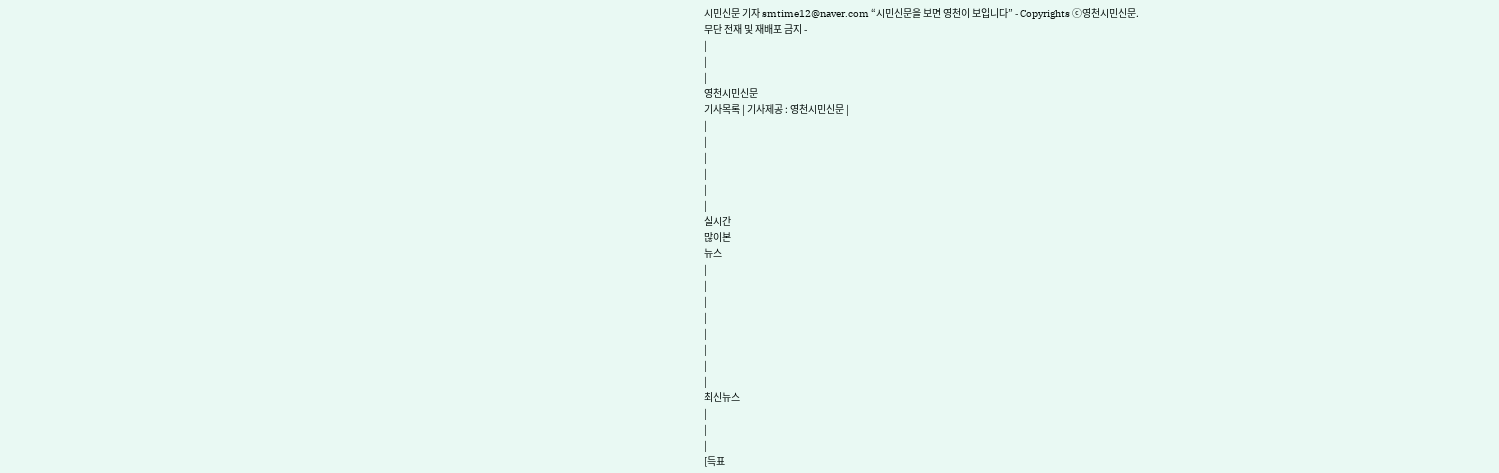시민신문 기자 smtime12@naver.com “시민신문을 보면 영천이 보입니다” - Copyrights ⓒ영천시민신문.
무단 전재 및 재배포 금지 -
|
|
|
영천시민신문
기사목록 | 기사제공 : 영천시민신문 |
|
|
|
|
|
|
실시간
많이본
뉴스
|
|
|
|
|
|
|
|
최신뉴스
|
|
|
[득표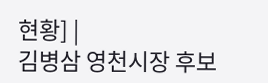현황] |
김병삼 영천시장 후보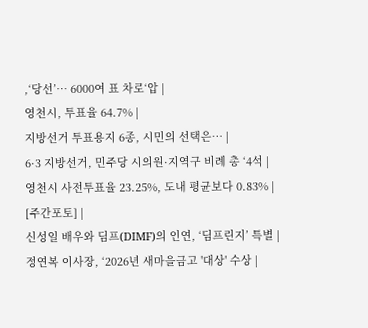,‘당선’… 6000여 표 차로‘압 |
영천시, 투표율 64.7% |
지방선거 투표용지 6종, 시민의 선택은… |
6·3 지방선거, 민주당 시의원·지역구 비례 총 ‘4석 |
영천시 사전투표율 23.25%, 도내 평균보다 0.83% |
[주간포토] |
신성일 배우와 딤프(DIMF)의 인연, ‘딤프린지’ 특별 |
정연복 이사장, ‘2026년 새마을금고 '대상' 수상 |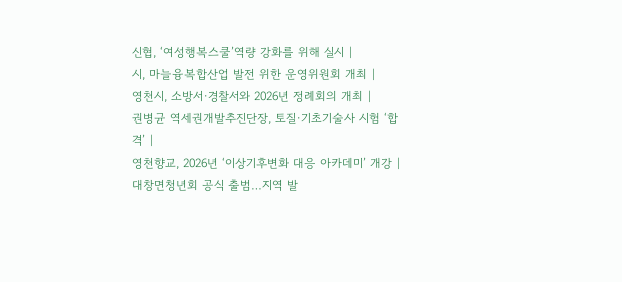신협, ‘여성행복스쿨’역량 강화를 위해 실시 |
시, 마늘융복합산업 발전 위한 운영위원회 개최 |
영천시, 소방서·경찰서와 2026년 정례회의 개최 |
권병균 역세권개발추진단장, 토질·기초기술사 시험 ‘합격’ |
영천향교, 2026년 ‘이상기후변화 대응 아카데미’ 개강 |
대창면청년회 공식 출범…지역 발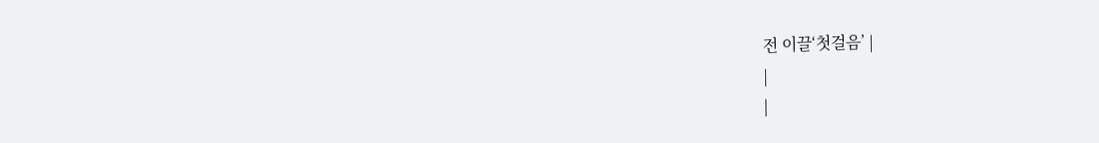전 이끌‘첫걸음’ |
|
|